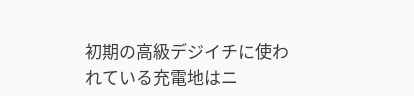初期の高級デジイチに使われている充電地はニ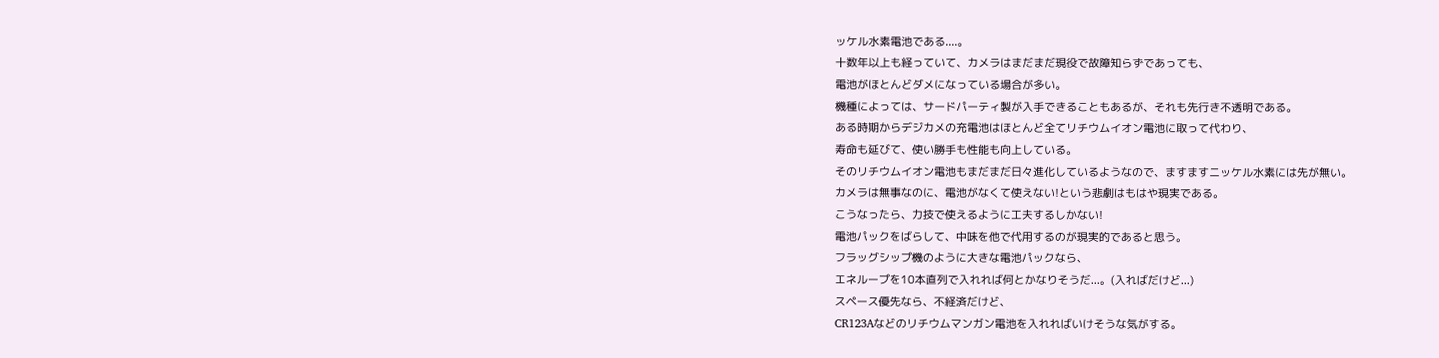ッケル水素電池である....。
十数年以上も経っていて、カメラはまだまだ現役で故障知らずであっても、
電池がほとんどダメになっている場合が多い。
機種によっては、サードパーティ製が入手できることもあるが、それも先行き不透明である。
ある時期からデジカメの充電池はほとんど全てリチウムイオン電池に取って代わり、
寿命も延びて、使い勝手も性能も向上している。
そのリチウムイオン電池もまだまだ日々進化しているようなので、ますますニッケル水素には先が無い。
カメラは無事なのに、電池がなくて使えない!という悲劇はもはや現実である。
こうなったら、力技で使えるように工夫するしかない!
電池パックをばらして、中味を他で代用するのが現実的であると思う。
フラッグシップ機のように大きな電池パックなら、
エネループを10本直列で入れれば何とかなりそうだ...。(入ればだけど...)
スペース優先なら、不経済だけど、
CR123Aなどのリチウムマンガン電池を入れればいけそうな気がする。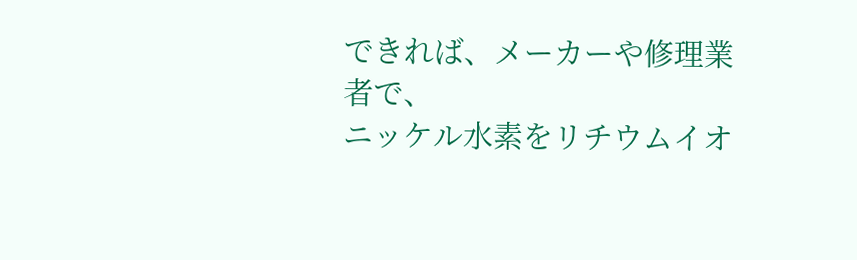できれば、メーカーや修理業者で、
ニッケル水素をリチウムイオ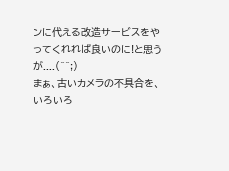ンに代える改造サービスをやってくれれば良いのに!と思うが....(^^;)
まぁ、古いカメラの不具合を、いろいろ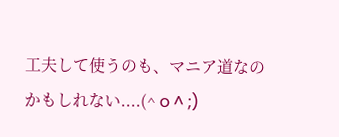工夫して使うのも、マニア道なのかもしれない....(^ o ^ ;)